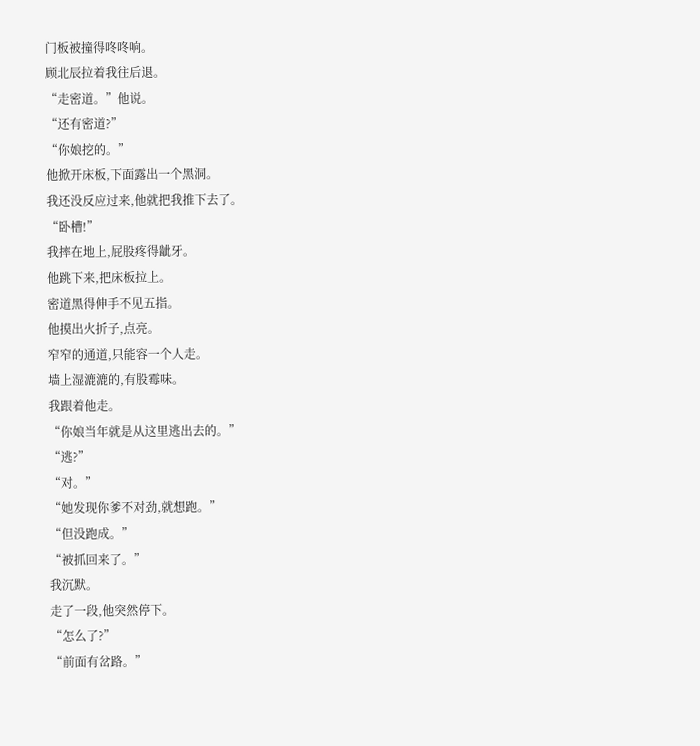门板被撞得咚咚响。
顾北辰拉着我往后退。
“走密道。”他说。
“还有密道?”
“你娘挖的。”
他掀开床板,下面露出一个黑洞。
我还没反应过来,他就把我推下去了。
“卧槽!”
我摔在地上,屁股疼得龇牙。
他跳下来,把床板拉上。
密道黑得伸手不见五指。
他摸出火折子,点亮。
窄窄的通道,只能容一个人走。
墙上湿漉漉的,有股霉味。
我跟着他走。
“你娘当年就是从这里逃出去的。”
“逃?”
“对。”
“她发现你爹不对劲,就想跑。”
“但没跑成。”
“被抓回来了。”
我沉默。
走了一段,他突然停下。
“怎么了?”
“前面有岔路。”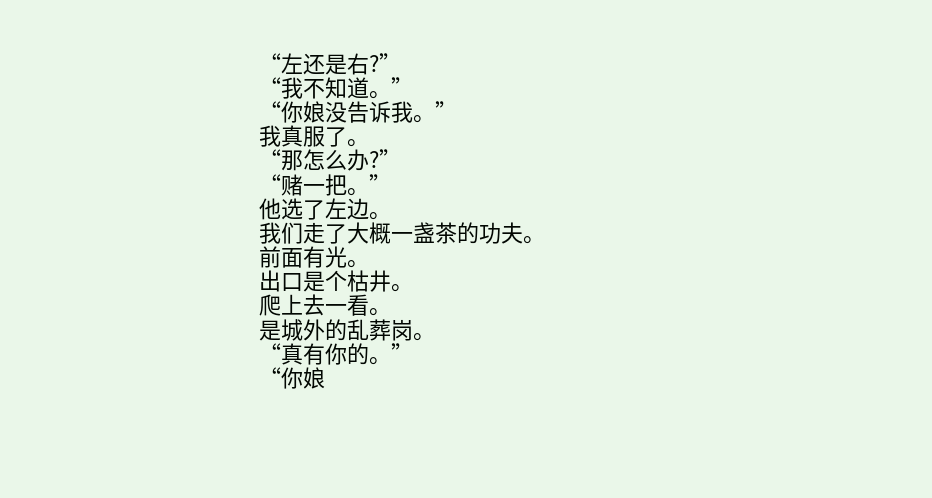“左还是右?”
“我不知道。”
“你娘没告诉我。”
我真服了。
“那怎么办?”
“赌一把。”
他选了左边。
我们走了大概一盏茶的功夫。
前面有光。
出口是个枯井。
爬上去一看。
是城外的乱葬岗。
“真有你的。”
“你娘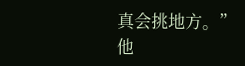真会挑地方。”
他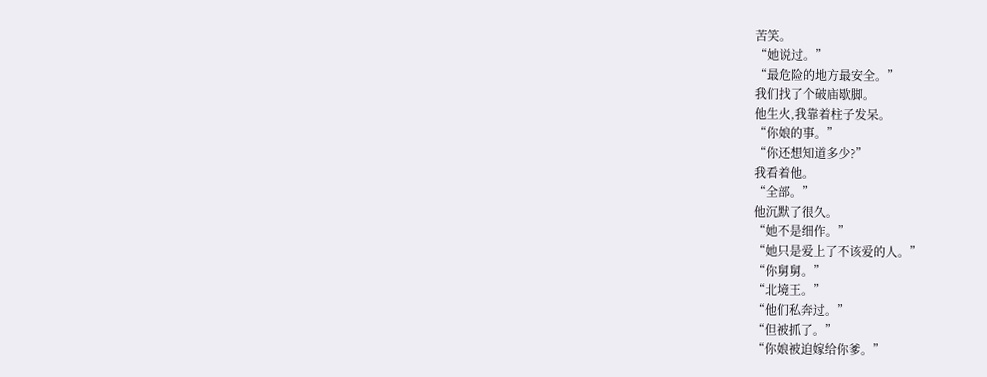苦笑。
“她说过。”
“最危险的地方最安全。”
我们找了个破庙歇脚。
他生火,我靠着柱子发呆。
“你娘的事。”
“你还想知道多少?”
我看着他。
“全部。”
他沉默了很久。
“她不是细作。”
“她只是爱上了不该爱的人。”
“你舅舅。”
“北境王。”
“他们私奔过。”
“但被抓了。”
“你娘被迫嫁给你爹。”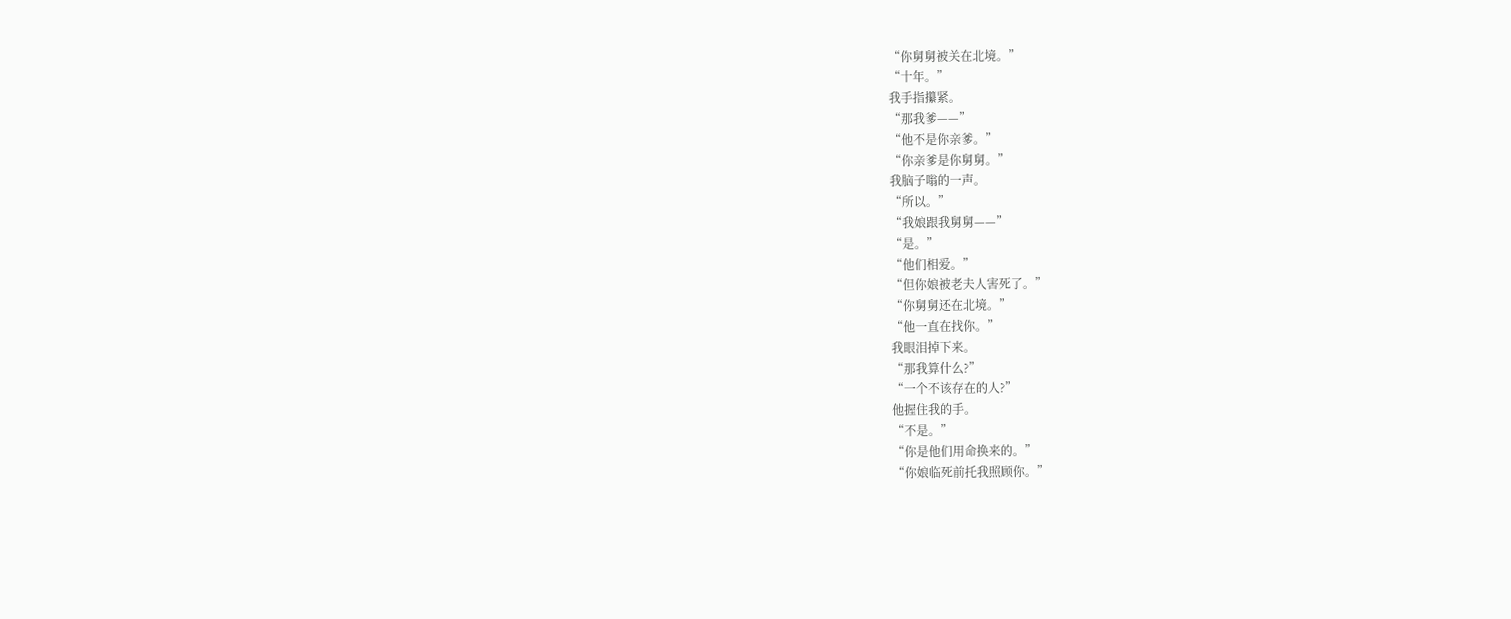“你舅舅被关在北境。”
“十年。”
我手指攥紧。
“那我爹——”
“他不是你亲爹。”
“你亲爹是你舅舅。”
我脑子嗡的一声。
“所以。”
“我娘跟我舅舅——”
“是。”
“他们相爱。”
“但你娘被老夫人害死了。”
“你舅舅还在北境。”
“他一直在找你。”
我眼泪掉下来。
“那我算什么?”
“一个不该存在的人?”
他握住我的手。
“不是。”
“你是他们用命换来的。”
“你娘临死前托我照顾你。”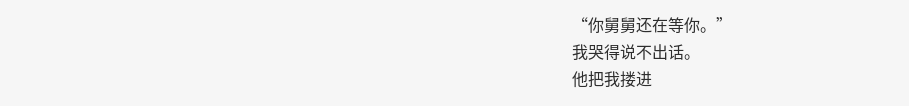“你舅舅还在等你。”
我哭得说不出话。
他把我搂进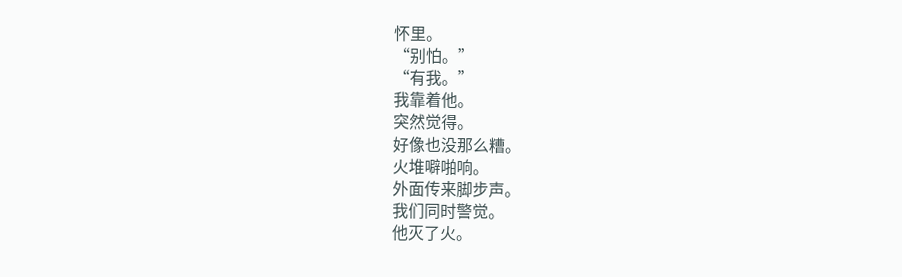怀里。
“别怕。”
“有我。”
我靠着他。
突然觉得。
好像也没那么糟。
火堆噼啪响。
外面传来脚步声。
我们同时警觉。
他灭了火。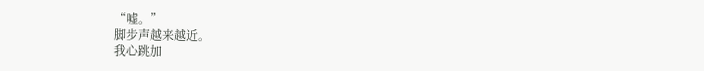“嘘。”
脚步声越来越近。
我心跳加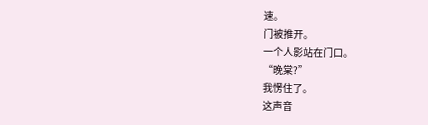速。
门被推开。
一个人影站在门口。
“晚棠?”
我愣住了。
这声音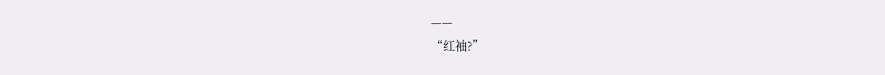——
“红袖?”